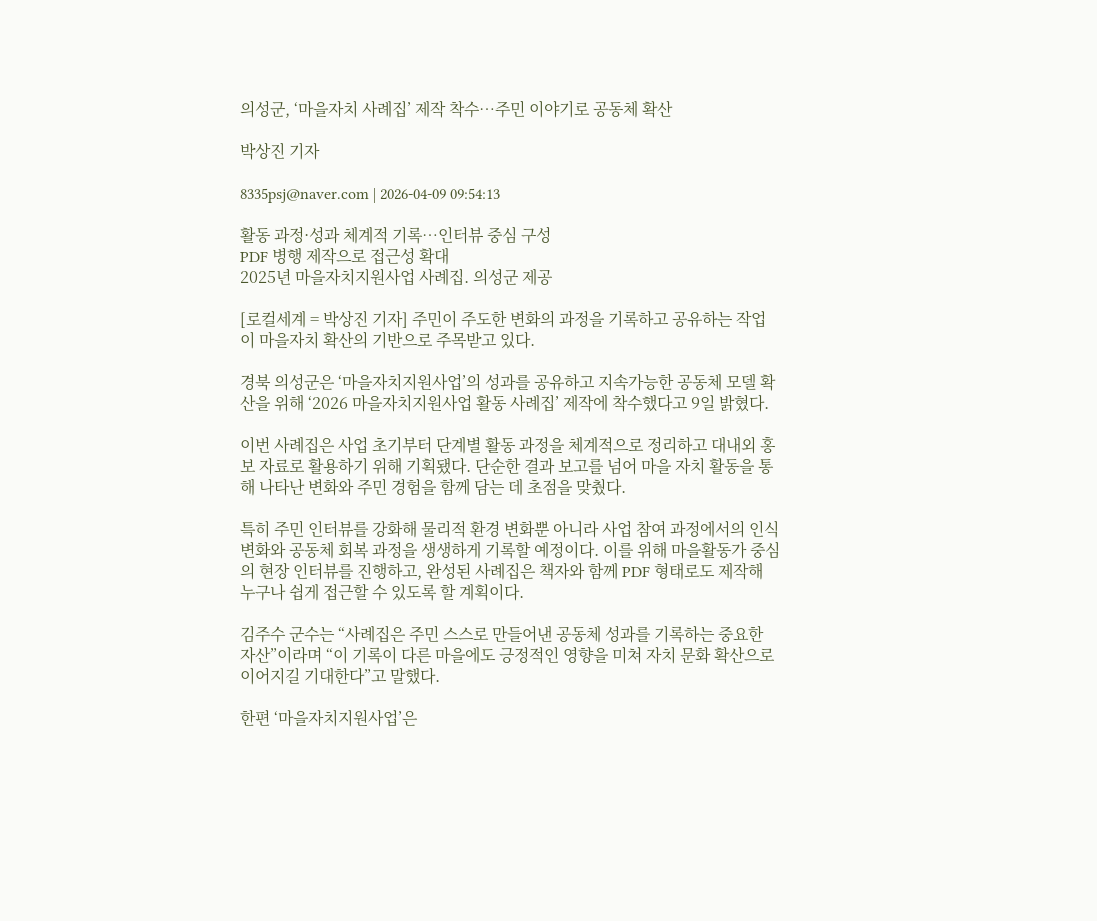의성군, ‘마을자치 사례집’ 제작 착수…주민 이야기로 공동체 확산

박상진 기자

8335psj@naver.com | 2026-04-09 09:54:13

활동 과정·성과 체계적 기록…인터뷰 중심 구성
PDF 병행 제작으로 접근성 확대
2025년 마을자치지원사업 사례집. 의성군 제공

[로컬세계 = 박상진 기자] 주민이 주도한 변화의 과정을 기록하고 공유하는 작업이 마을자치 확산의 기반으로 주목받고 있다.

경북 의성군은 ‘마을자치지원사업’의 성과를 공유하고 지속가능한 공동체 모델 확산을 위해 ‘2026 마을자치지원사업 활동 사례집’ 제작에 착수했다고 9일 밝혔다.

이번 사례집은 사업 초기부터 단계별 활동 과정을 체계적으로 정리하고 대내외 홍보 자료로 활용하기 위해 기획됐다. 단순한 결과 보고를 넘어 마을 자치 활동을 통해 나타난 변화와 주민 경험을 함께 담는 데 초점을 맞췄다.

특히 주민 인터뷰를 강화해 물리적 환경 변화뿐 아니라 사업 참여 과정에서의 인식 변화와 공동체 회복 과정을 생생하게 기록할 예정이다. 이를 위해 마을활동가 중심의 현장 인터뷰를 진행하고, 완성된 사례집은 책자와 함께 PDF 형태로도 제작해 누구나 쉽게 접근할 수 있도록 할 계획이다.

김주수 군수는 “사례집은 주민 스스로 만들어낸 공동체 성과를 기록하는 중요한 자산”이라며 “이 기록이 다른 마을에도 긍정적인 영향을 미쳐 자치 문화 확산으로 이어지길 기대한다”고 말했다.

한편 ‘마을자치지원사업’은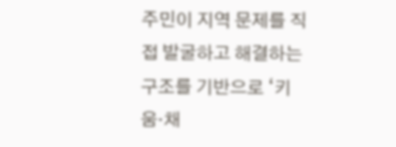주민이 지역 문제를 직접 발굴하고 해결하는 구조를 기반으로 ‘키움·채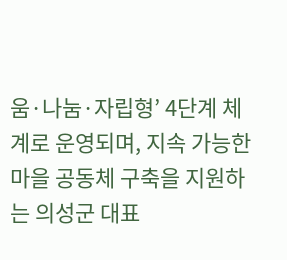움·나눔·자립형’ 4단계 체계로 운영되며, 지속 가능한 마을 공동체 구축을 지원하는 의성군 대표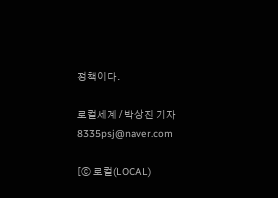정책이다.

로컬세계 / 박상진 기자 8335psj@naver.com

[ⓒ 로컬(LOCAL)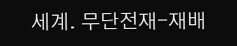세계. 무단전재-재배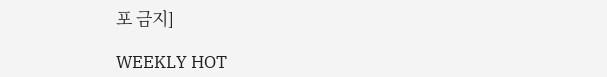포 금지]

WEEKLY HOT